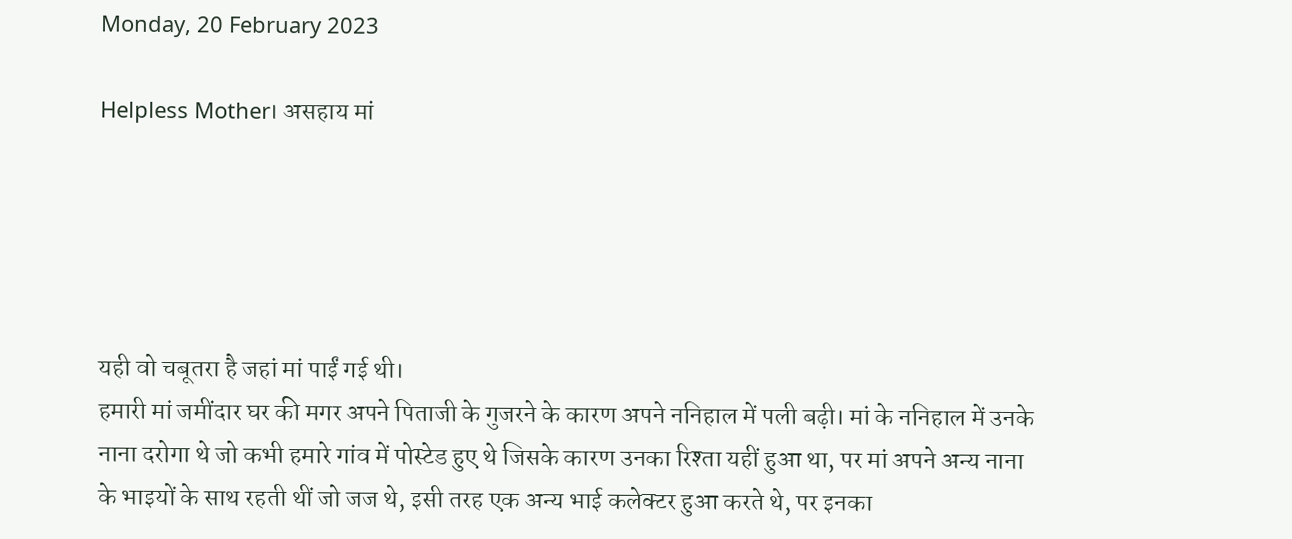Monday, 20 February 2023

Helpless Mother। असहाय मां





यही वो चबूतरा है जहां मां पाईं गई थी।
हमारी मां जमींदार घर की मगर अपने पिताजी के गुजरने के कारण अपने ननिहाल में पली बढ़ी। मां के ननिहाल में उनके नाना दरोगा थे जो कभी हमारे गांव में पोस्टेड हुए थे जिसके कारण उनका रिश्ता यहीं हुआ था, पर मां अपने अन्य नाना के भाइयों के साथ रहती थीं जो जज थे, इसी तरह एक अन्य भाई कलेक्टर हुआ करते थे, पर इनका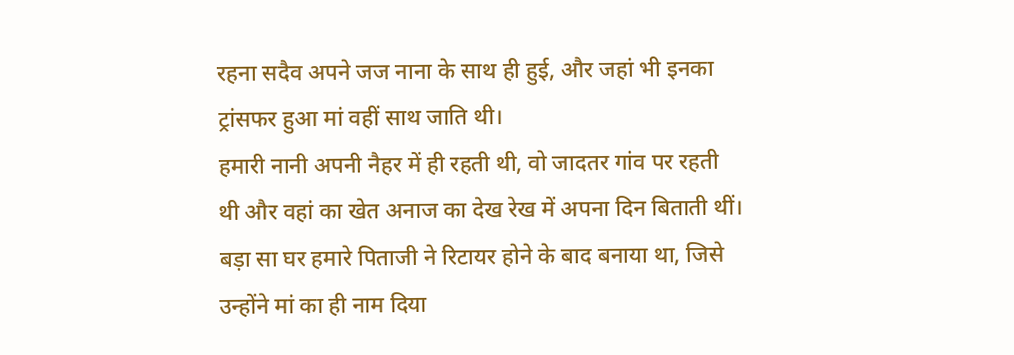रहना सदैव अपने जज नाना के साथ ही हुई, और जहां भी इनका ट्रांसफर हुआ मां वहीं साथ जाति थी।
हमारी नानी अपनी नैहर में ही रहती थी, वो जादतर गांव पर रहती थी और वहां का खेत अनाज का देख रेख में अपना दिन बिताती थीं।
बड़ा सा घर हमारे पिताजी ने रिटायर होने के बाद बनाया था, जिसे उन्होंने मां का ही नाम दिया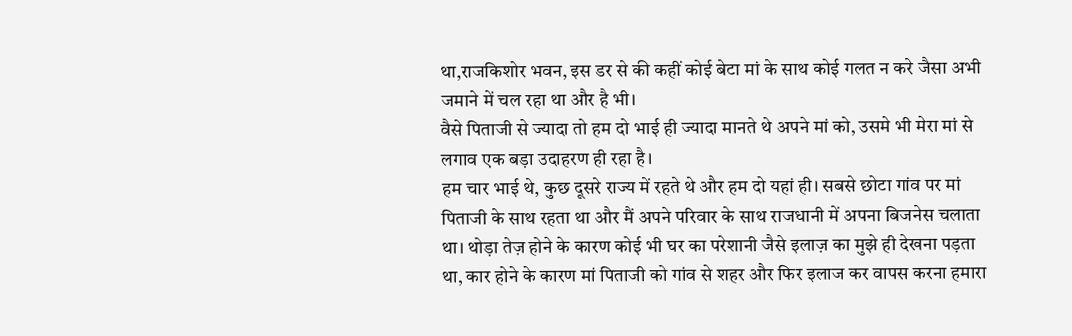था,राजकिशोर भवन, इस डर से की कहीं कोई बेटा मां के साथ कोई गलत न करे जैसा अभी जमाने में चल रहा था और है भी।
वैसे पिताजी से ज्यादा तो हम दो भाई ही ज्यादा मानते थे अपने मां को, उसमे भी मेरा मां से लगाव एक बड़ा उदाहरण ही रहा है।
हम चार भाई थे, कुछ दूसरे राज्य में रहते थे और हम दो यहां ही। सबसे छोटा गांव पर मां पिताजी के साथ रहता था और मैं अपने परिवार के साथ राजधानी में अपना बिजनेस चलाता था। थोड़ा तेज़ होने के कारण कोई भी घर का परेशानी जैसे इलाज़ का मुझे ही देखना पड़ता था, कार होने के कारण मां पिताजी को गांव से शहर और फिर इलाज कर वापस करना हमारा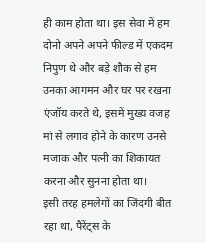ही काम होता था। इस सेवा में हम दोनो अपने अपने फील्ड में एकदम निपुण थे और बड़े शौक से हम उनका आगमन और घर पर रखना एंजॉय करते थे, इसमें मुख्य वजह मां से लगाव होने के कारण उनसे मजाक और पत्नी का शिकायत करना और सुनना होता था।
इसी तरह हमलेगों का जिंदगी बीत रहा था, पैरेंट्स के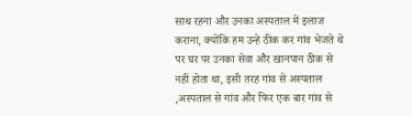साथ रहना और उनका अस्पताल में इलाज कराना, क्योंकि हम उन्हे ठीक कर गांव भेजते थे पर घर पर उनका सेवा और खानपान ठीक से नहीं होता था, इसी तरह गांव से अस्पताल ,अस्पताल से गांव और फिर एक बार गांव से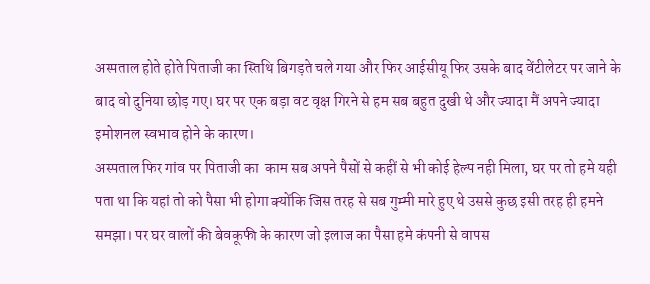अस्पताल होते होते पिताजी का स्तिथि बिगड़ते चले गया और फिर आईसीयू फिर उसके बाद वेंटीलेटर पर जाने के बाद वो दुनिया छोड़ गए। घर पर एक बड़ा वट वृक्ष गिरने से हम सब बहुत दुखी थे और ज्यादा मैं अपने ज्यादा इमोशनल स्वभाव होने के कारण।
अस्पताल फिर गांव पर पिताजी का  काम सब अपने पैसों से कहीं से भी कोई हेल्प नही मिला, घर पर तो हमे यही पता था कि यहां तो को पैसा भी होगा क्योंकि जिस तरह से सब गुम्मी मारे हुए थे उससे कुछ इसी तरह ही हमने समझा। पर घर वालों की बेवकूफी के कारण जो इलाज का पैसा हमे कंपनी से वापस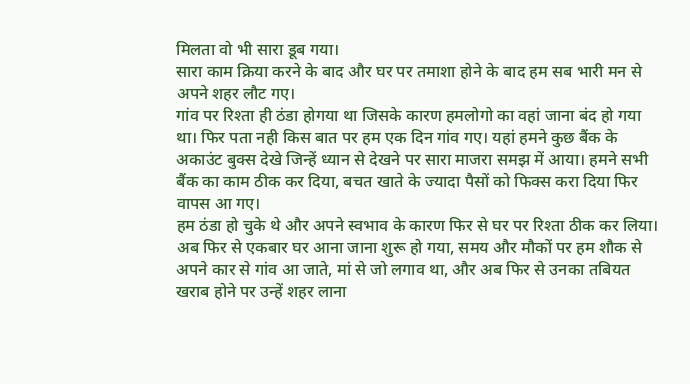मिलता वो भी सारा डूब गया।
सारा काम क्रिया करने के बाद और घर पर तमाशा होने के बाद हम सब भारी मन से अपने शहर लौट गए।
गांव पर रिश्ता ही ठंडा होगया था जिसके कारण हमलोगो का वहां जाना बंद हो गया था। फिर पता नही किस बात पर हम एक दिन गांव गए। यहां हमने कुछ बैंक के अकाउंट बुक्स देखे जिन्हें ध्यान से देखने पर सारा माजरा समझ में आया। हमने सभी बैंक का काम ठीक कर दिया, बचत खाते के ज्यादा पैसों को फिक्स करा दिया फिर वापस आ गए।
हम ठंडा हो चुके थे और अपने स्वभाव के कारण फिर से घर पर रिश्ता ठीक कर लिया।
अब फिर से एकबार घर आना जाना शुरू हो गया, समय और मौकों पर हम शौक से अपने कार से गांव आ जाते, मां से जो लगाव था, और अब फिर से उनका तबियत खराब होने पर उन्हें शहर लाना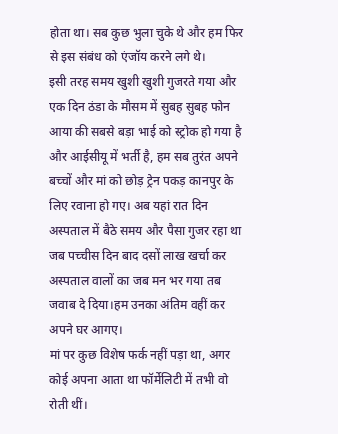होता था। सब कुछ भुला चुके थे और हम फिर से इस संबंध को एंजॉय करने लगे थे।
इसी तरह समय खुशी खुशी गुजरते गया और एक दिन ठंडा के मौसम में सुबह सुबह फोन आया की सबसे बड़ा भाई को स्ट्रोक हो गया है और आईसीयू में भर्ती है, हम सब तुरंत अपने बच्चों और मां को छोड़ ट्रेन पकड़ कानपुर के लिए रवाना हो गए। अब यहां रात दिन अस्पताल में बैठे समय और पैसा गुजर रहा था जब पच्चीस दिन बाद दसों लाख खर्चा कर अस्पताल वालों का जब मन भर गया तब जवाब दे दिया।हम उनका अंतिम वहीं कर अपने घर आगए।
मां पर कुछ विशेष फर्क नहीं पड़ा था, अगर कोई अपना आता था फॉर्मेलिटी में तभी वो रोती थीं।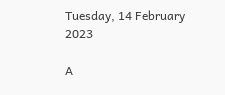Tuesday, 14 February 2023

A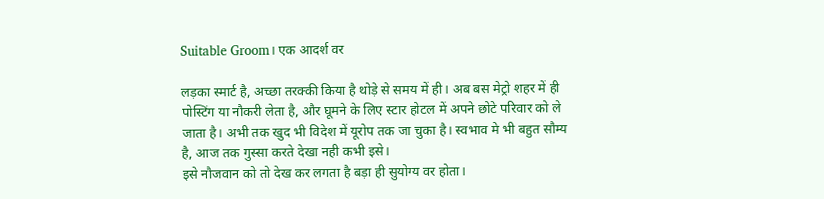Suitable Groom। एक आदर्श वर

लड़का स्मार्ट है, अच्छा तरक्की किया है थोड़े से समय में ही। अब बस मेट्रो शहर में ही पोस्टिंग या नौकरी लेता है, और घूमने के लिए स्टार होटल में अपने छोटे परिवार को ले जाता है। अभी तक खुद भी विदेश में यूरोप तक जा चुका है। स्वभाव मे भी बहुत सौम्य है, आज तक गुस्सा करते देखा नही कभी इसे।
इसे नौजवान को तो देख कर लगता है बड़ा ही सुयोग्य वर होता।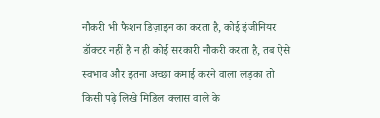नौकरी भी फैशन डिज़ाइन का करता है, कोई इंजीनियर डॉक्टर नहीं है न ही कोई सरकारी नौकरी करता है, तब ऐसे स्वभाव और इतना अच्छा कमाई करने वाला लड़का तो किसी पढ़े लिखे मिडिल क्लास वाले के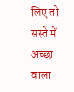लिए तो सस्ते में अच्छा वाला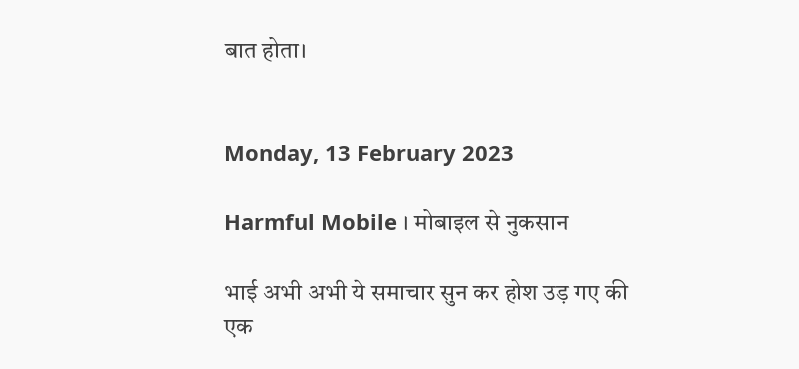बात होता।


Monday, 13 February 2023

Harmful Mobile । मोबाइल से नुकसान

भाई अभी अभी ये समाचार सुन कर होश उड़ गए की एक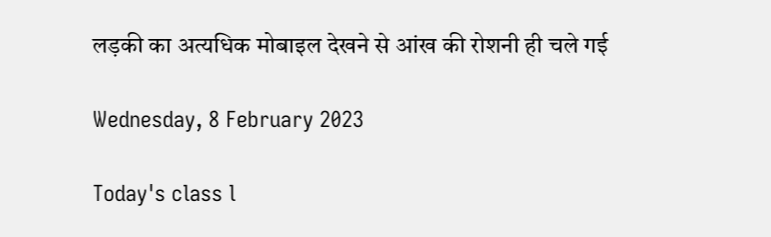लड़की का अत्यधिक मोबाइल देखने से आंख की रोशनी ही चले गई

Wednesday, 8 February 2023

Today's class l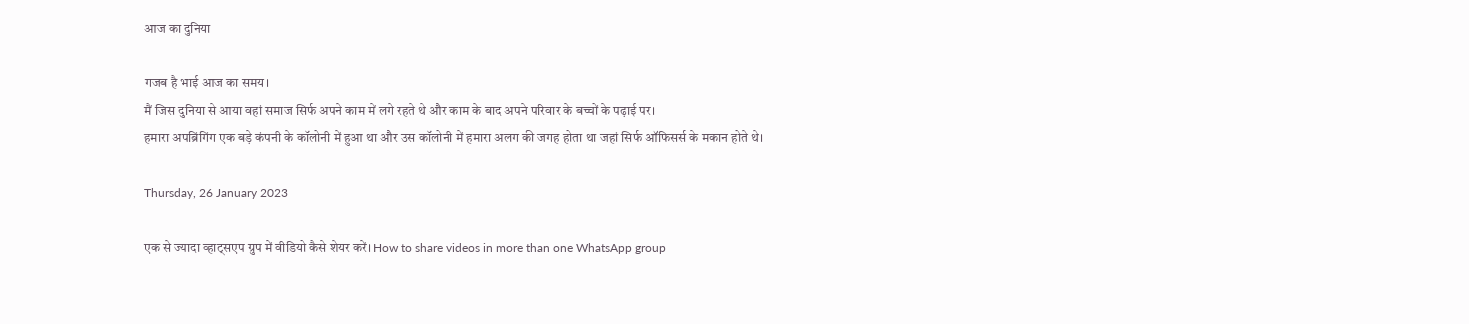आज का दुनिया

गजब है भाई आज का समय।
मैं जिस दुनिया से आया वहां समाज सिर्फ अपने काम में लगे रहते थे और काम के बाद अपने परिवार के बच्चों के पढ़ाई पर।
हमारा अपब्रिंगिंग एक बड़े कंपनी के कॉलोनी में हुआ था और उस कॉलोनी में हमारा अलग की जगह होता था जहां सिर्फ ऑफिसर्स के मकान होते थे।

Thursday, 26 January 2023

एक से ज्यादा व्हाट्सएप ग्रुप में वीडियो कैसे शेयर करें। How to share videos in more than one WhatsApp group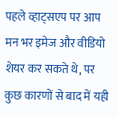पहले व्हाट्सएप पर आप मन भर इमेज और वीडियो शेयर कर सकते थे, पर कुछ कारणों से बाद में यही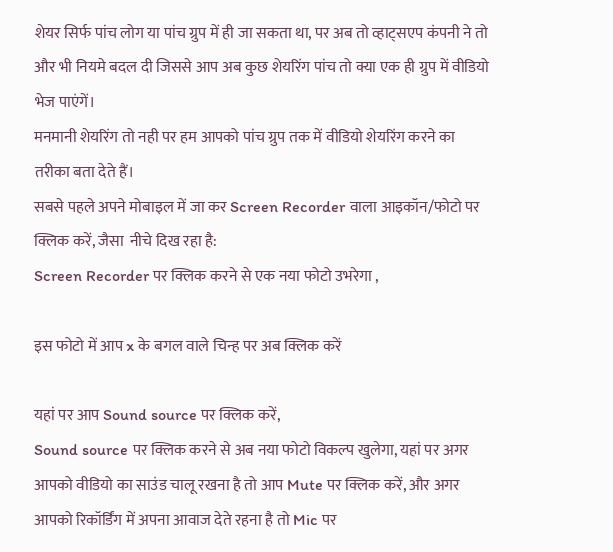शेयर सिर्फ पांच लोग या पांच ग्रुप में ही जा सकता था, पर अब तो व्हाट्सएप कंपनी ने तो और भी नियमे बदल दी जिससे आप अब कुछ शेयरिंग पांच तो क्या एक ही ग्रुप में वीडियो भेज पाएंगें।
मनमानी शेयरिंग तो नही पर हम आपको पांच ग्रुप तक में वीडियो शेयरिंग करने का तरीका बता देते हैं।
सबसे पहले अपने मोबाइल में जा कर Screen Recorder वाला आइकॉन/फोटो पर क्लिक करें, जैसा  नीचे दिख रहा है:
Screen Recorder पर क्लिक करने से एक नया फोटो उभरेगा ,

इस फोटो में आप x के बगल वाले चिन्ह पर अब क्लिक करें

यहां पर आप Sound source पर क्लिक करें,
Sound source पर क्लिक करने से अब नया फोटो विकल्प खुलेगा, यहां पर अगर आपको वीडियो का साउंड चालू रखना है तो आप Mute पर क्लिक करें, और अगर आपको रिकॉर्डिंग में अपना आवाज देते रहना है तो Mic पर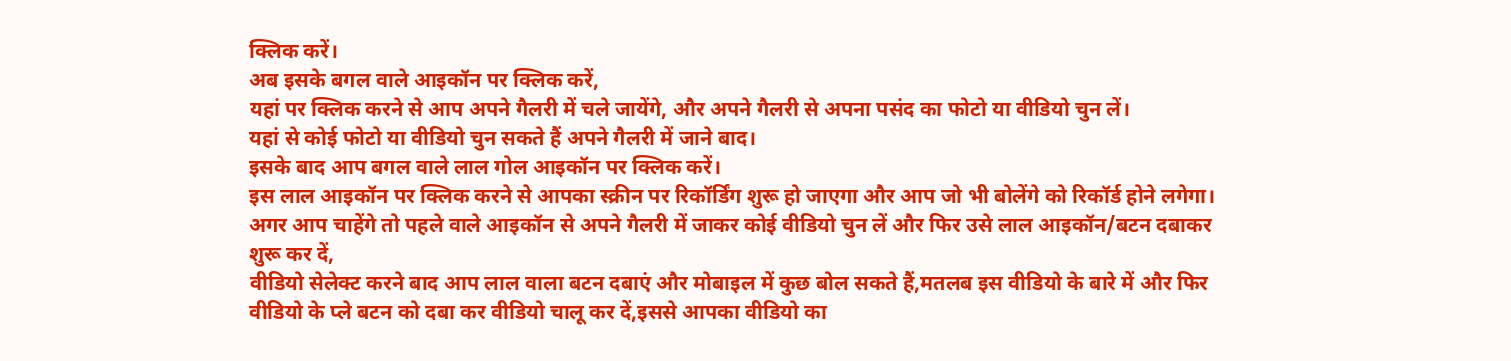क्लिक करें।
अब इसके बगल वाले आइकॉन पर क्लिक करें,
यहां पर क्लिक करने से आप अपने गैलरी में चले जायेंगे, और अपने गैलरी से अपना पसंद का फोटो या वीडियो चुन लें।
यहां से कोई फोटो या वीडियो चुन सकते हैं अपने गैलरी में जाने बाद।
इसके बाद आप बगल वाले लाल गोल आइकॉन पर क्लिक करें।
इस लाल आइकॉन पर क्लिक करने से आपका स्क्रीन पर रिकॉर्डिंग शुरू हो जाएगा और आप जो भी बोलेंगे को रिकॉर्ड होने लगेगा।
अगर आप चाहेंगे तो पहले वाले आइकॉन से अपने गैलरी में जाकर कोई वीडियो चुन लें और फिर उसे लाल आइकॉन/बटन दबाकर शुरू कर दें,
वीडियो सेलेक्ट करने बाद आप लाल वाला बटन दबाएं और मोबाइल में कुछ बोल सकते हैं,मतलब इस वीडियो के बारे में और फिर वीडियो के प्ले बटन को दबा कर वीडियो चालू कर दें,इससे आपका वीडियो का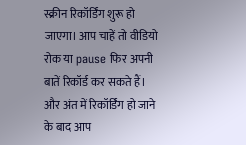स्क्रीन रिकॉर्डिंग शुरू हो जाएगा। आप चाहें तो वीडियो रोक या pause फिर अपनी बातें रिकॉर्ड कर सकते हैं। और अंत में रिकॉर्डिंग हो जाने के बाद आप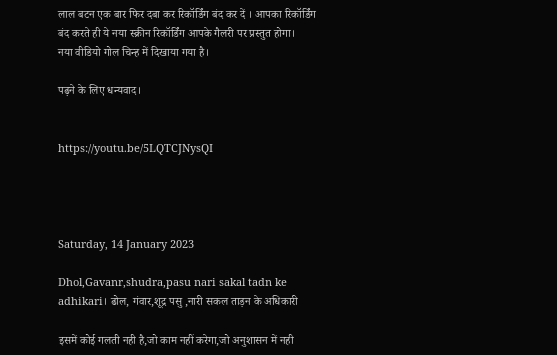लाल बटन एक बार फिर दबा कर रिकॉर्डिंग बंद कर दें । आपका रिकॉर्डिंग बंद करते ही ये नया स्क्रीन रिकॉर्डिंग आपके गैलरी पर प्रस्तुत होगा।
नया वीडियो गोल चिन्ह में दिखाया गया है।

पढ़ने के लिए धन्यवाद।


https://youtu.be/5LQTCJNysQI




Saturday, 14 January 2023

Dhol,Gavanr,shudra,pasu nari sakal tadn ke adhikari। ढोल, गंवार,शूद्र पसु ,नारी सकल ताड़न के अधिकारी

इसमें कोई गलती नही है,जो काम नहीं करेगा,जो अनुशासन में नही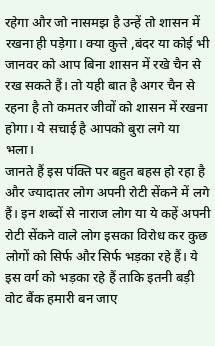रहेगा और जो नासमझ है उन्हें तो शासन में रखना ही पड़ेगा। क्या कुत्ते ,बंदर या कोई भी जानवर को आप बिना शासन में रखे चैन से रख सकते हैं। तो यही बात है अगर चैन से रहना है तो कमतर जीवों को शासन में रखना होगा। ये सचाई है आपको बुरा लगे या भला।
जानते हैं इस पंक्ति पर बहुत बहस हो रहा है और ज्यादातर लोग अपनी रोटी सेंकने में लगे हैं। इन शब्दों से नाराज लोग या ये कहें अपनी रोटी सेंकने वाले लोग इसका विरोध कर कुछ लोगों को सिर्फ और सिर्फ भड़का रहे हैं। ये इस वर्ग को भड़का रहे हैं ताकि इतनी बड़ी वोट बैंक हमारी बन जाए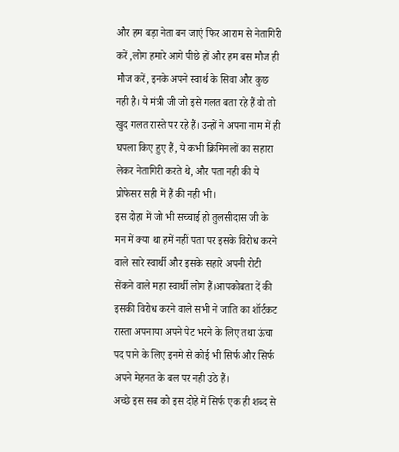और हम बड़ा नेता बन जाएं फिर आराम से नेतागिरी करें ,लोग हमारे आगे पीछे हों और हम बस मौज ही मौज करें, इनके अपने स्वार्थ के सिवा और कुछ नही है। ये मंत्री जी जो इसे गलत बता रहे हैं वो तो खुद गलत रास्ते पर रहे हैं। उन्हों ने अपना नाम में ही घपला किए हुए हैं, ये कभी क्रिमिनलों का सहारा लेकर नेतागिरी करते थे, और पता नही की ये प्रोफेसर सही में हैं की नही भी।
इस दोहा में जो भी सच्चाई हो तुलसीदास जी के मन में क्या था हमें नहीं पता पर इसके विरोध करने वाले सारे स्वार्थी और इसके सहारे अपनी रोटी सेंकने वाले महा स्वार्थी लोग हैं।आपकोबता दें की इसकी विरोध करने वाले सभी ने जाति का शॉर्टकट रास्ता अपनाया अपने पेट भरने के लिए तथा ऊंचा पद पाने के लिए इनमे से कोई भी सिर्फ और सिर्फ अपने मेहनत के बल पर नही उठे हैं।
अच्छे इस सब को इस दोहे में सिर्फ एक ही शब्द से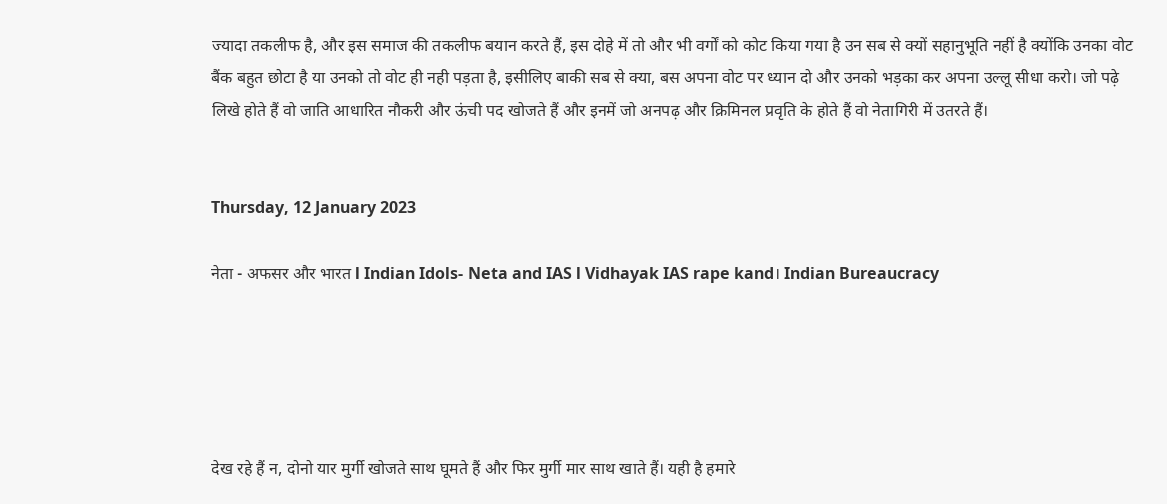ज्यादा तकलीफ है, और इस समाज की तकलीफ बयान करते हैं, इस दोहे में तो और भी वर्गों को कोट किया गया है उन सब से क्यों सहानुभूति नहीं है क्योंकि उनका वोट बैंक बहुत छोटा है या उनको तो वोट ही नही पड़ता है, इसीलिए बाकी सब से क्या, बस अपना वोट पर ध्यान दो और उनको भड़का कर अपना उल्लू सीधा करो। जो पढ़े लिखे होते हैं वो जाति आधारित नौकरी और ऊंची पद खोजते हैं और इनमें जो अनपढ़ और क्रिमिनल प्रवृति के होते हैं वो नेतागिरी में उतरते हैं।


Thursday, 12 January 2023

नेता - अफसर और भारत l Indian Idols- Neta and IAS l Vidhayak IAS rape kand। Indian Bureaucracy





देख रहे हैं न, दोनो यार मुर्गी खोजते साथ घूमते हैं और फिर मुर्गी मार साथ खाते हैं। यही है हमारे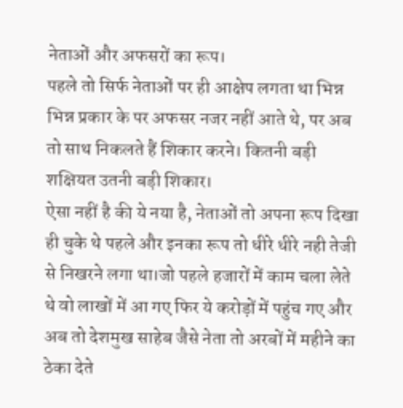नेताओं और अफसरों का रूप।
पहले तो सिर्फ नेताओं पर ही आक्षेप लगता था भिन्न भिन्न प्रकार के पर अफसर नजर नहीं आते थे, पर अब तो साथ निकलते हैं शिकार करने। कितनी बड़ी शक्षियत उतनी बड़ी शिकार।
ऐसा नहीं है की ये नया है, नेताओं तो अपना रूप दिखा ही चुके थे पहले और इनका रूप तो धीरे धीरे नही तेजी से निखरने लगा था।जो पहले हजारों में काम चला लेते थे वो लाखों में आ गए फिर ये करोड़ों में पहुंच गए और अब तो देशमुख साहेब जैसे नेता तो अरबों में महीने का ठेका देते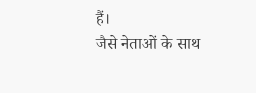हैं।
जैसे नेताओं के साथ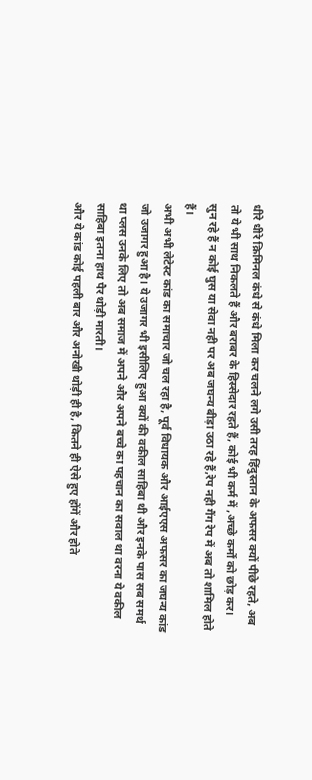धीरे धीरे क्रिमिनल कंधे से कंधे मिला कर चलने लगे उसी तरह हिंदुस्तान के अफसर क्यों पीछे रहते, अब तो ये भी साथ निकलते हैं और बराबर के हिस्सेदार रहते हैं, कोई भी कर्म में ,अच्छे कर्मों को छोड़ कर।
सुन रहे हैं न कोई घुस या सेवा नही पर अब जघन्य बीड़ा उठा रहे हैं,रेप नही गैंग रेप में अब तो शामिल होते हैं।
अभी अभी लेटेस्ट कांड का समाचार जो चल रहा है, पूर्व विधायक और आईएएस अफसर का जघन्य कांड जो उजागर हुआ है। ये उजागर भी इसीलिए हुआ क्यों की वकील साहिबा थी और इनके पास सब समर्थ था प्लस उनके लिए तो अब समाज में अपने और अपने बच्चे का पहचान का सवाल था वरना ये वकील साहिबा इतना हाथ पैर थोड़ी मारती।
और ये कांड कोई पहली बार और अनोखी थोड़ी ही है, कितने ही ऐसे हुए होंगें और होते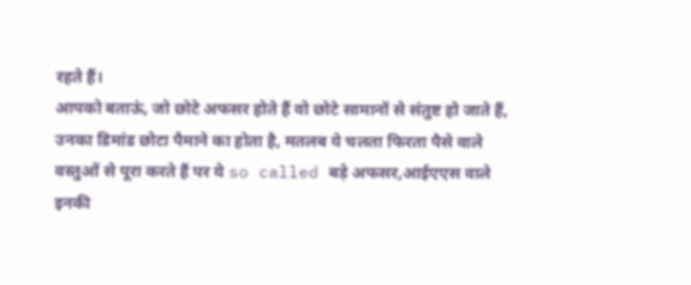रहते हैं।
आपको बताऊं, जो छोटे अफसर होते हैं वो छोटे सामानों से संतुष्ट हो जाते हैं, उनका डिमांड छोटा पैमाने का होता है, मतलब ये चलता फिरता पैसे वाले वस्तुओं से पूरा करते हैं पर ये so called बड़े अफसर,आईएएस वाले इनकी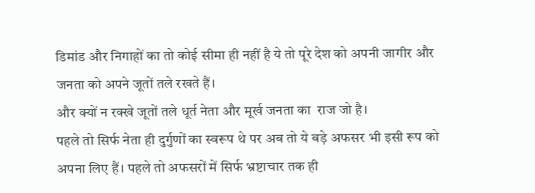डिमांड और निगाहों का तो कोई सीमा ही नहीं है ये तो पूरे देश को अपनी जागीर और जनता को अपने जूतों तले रखते हैं।
और क्यों न रक्खे जूतों तले धूर्त नेता और मूर्ख जनता का  राज जो है।
पहले तो सिर्फ नेता ही दुर्गुणों का स्वरूप थे पर अब तो ये बड़े अफसर भी इसी रूप को अपना लिए हैं। पहले तो अफसरों में सिर्फ भ्रष्टाचार तक ही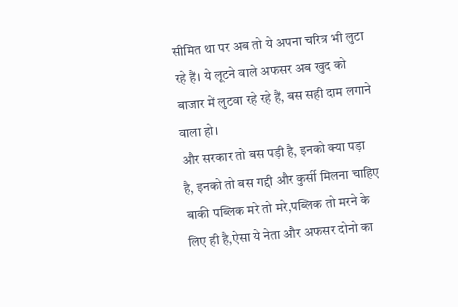सीमित था पर अब तो ये अपना चरित्र भी लुटा रहे हैं। ये लूटने वाले अफसर अब खुद को बाजार में लुटवा रहे रहे हैं, बस सही दाम लगाने वाला हो।
और सरकार तो बस पड़ी है, इनको क्या पड़ा है, इनको तो बस गद्दी और कुर्सी मिलना चाहिए बाकी पब्लिक मरे तो मरे,पब्लिक तो मरने के लिए ही है,ऐसा ये नेता और अफसर दोनो का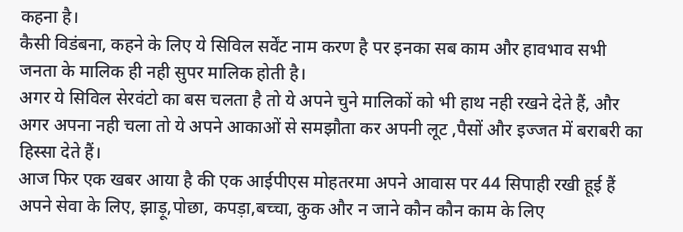कहना है।
कैसी विडंबना, कहने के लिए ये सिविल सर्वेंट नाम करण है पर इनका सब काम और हावभाव सभी जनता के मालिक ही नही सुपर मालिक होती है।
अगर ये सिविल सेरवंटो का बस चलता है तो ये अपने चुने मालिकों को भी हाथ नही रखने देते हैं, और अगर अपना नही चला तो ये अपने आकाओं से समझौता कर अपनी लूट ,पैसों और इज्जत में बराबरी का हिस्सा देते हैं।
आज फिर एक खबर आया है की एक आईपीएस मोहतरमा अपने आवास पर 44 सिपाही रखी हूई हैं अपने सेवा के लिए, झाड़ू,पोछा, कपड़ा,बच्चा, कुक और न जाने कौन कौन काम के लिए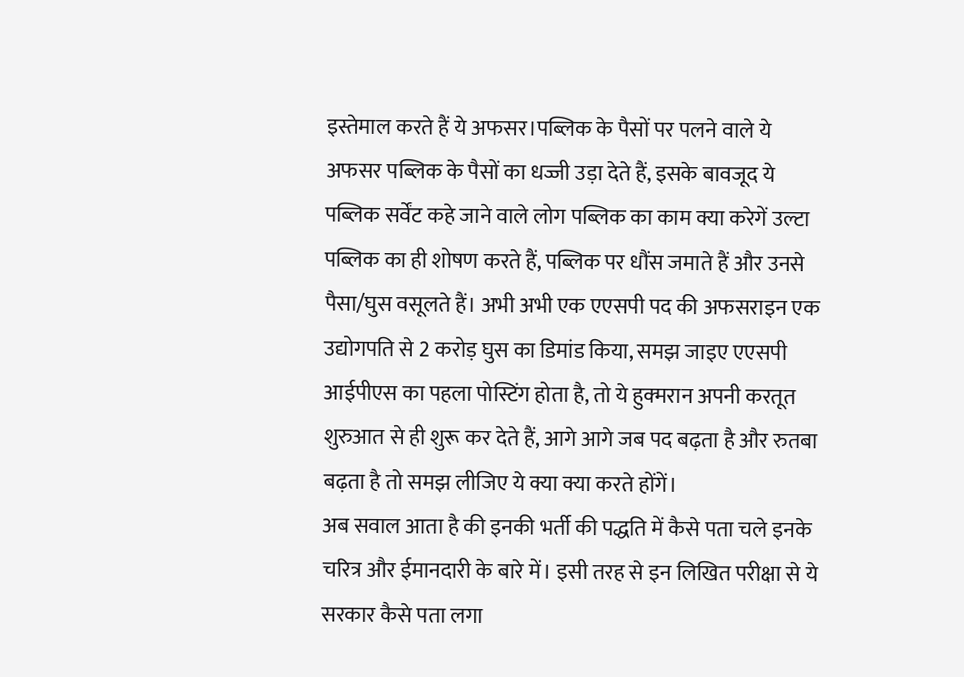इस्तेमाल करते हैं ये अफसर।पब्लिक के पैसों पर पलने वाले ये अफसर पब्लिक के पैसों का धज्जी उड़ा देते हैं, इसके बावजूद ये पब्लिक सर्वेंट कहे जाने वाले लोग पब्लिक का काम क्या करेगें उल्टा पब्लिक का ही शोषण करते हैं, पब्लिक पर धौंस जमाते हैं और उनसे पैसा/घुस वसूलते हैं। अभी अभी एक एएसपी पद की अफसराइन एक उद्योगपति से 2 करोड़ घुस का डिमांड किया, समझ जाइए एएसपी आईपीएस का पहला पोस्टिंग होता है, तो ये हुक्मरान अपनी करतूत शुरुआत से ही शुरू कर देते हैं, आगे आगे जब पद बढ़ता है और रुतबा बढ़ता है तो समझ लीजिए ये क्या क्या करते होंगें।
अब सवाल आता है की इनकी भर्ती की पद्धति में कैसे पता चले इनके चरित्र और ईमानदारी के बारे में। इसी तरह से इन लिखित परीक्षा से ये सरकार कैसे पता लगा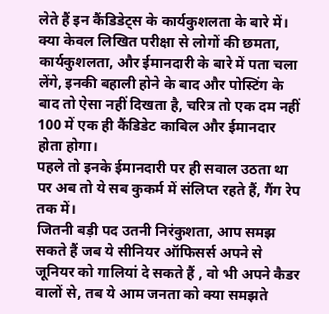लेते हैं इन कैंडिडेट्स के कार्यकुशलता के बारे में। क्या केवल लिखित परीक्षा से लोगों की छमता, कार्यकुशलता, और ईमानदारी के बारे में पता चला लेंगे, इनकी बहाली होने के बाद और पोस्टिंग के बाद तो ऐसा नहीं दिखता है, चरित्र तो एक दम नहीं 100 में एक ही कैंडिडेट काबिल और ईमानदार होता होगा।
पहले तो इनके ईमानदारी पर ही सवाल उठता था पर अब तो ये सब कुकर्म में संलिप्त रहते हैं, गैंग रेप तक में।
जितनी बड़ी पद उतनी निरंकुशता, आप समझ सकते हैं जब ये सीनियर ऑफिसर्स अपने से जूनियर को गालियां दे सकते हैं , वो भी अपने कैडर वालों से, तब ये आम जनता को क्या समझते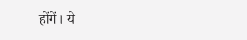होंगें। ये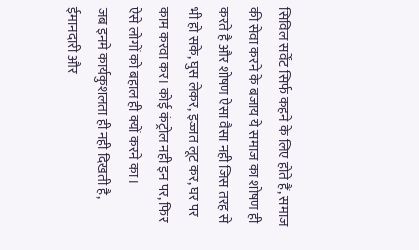सिविल सर्वेंट सिर्फ कहने के लिए होते हैं, समाज की सेवा करने के बजाय ये समाज का शोषण ही करते है और शोषण ऐसा वैसा नही जिस तरह से भी हो सके, घुस लेकर, इज्जत लूट कर, घर पर काम करवा कर। कोई कंट्रोल नही इन पर, फिर ऐसे लोगों को बहाल ही क्यों करने का।
जब इनमे कार्यकुशलता ही नही दिखती है, ईमानदारी और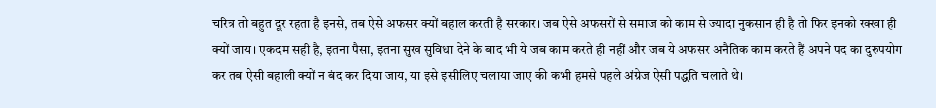चरित्र तो बहुत दूर रहता है इनसे, तब ऐसे अफसर क्यों बहाल करती है सरकार। जब ऐसे अफसरों से समाज को काम से ज्यादा नुकसान ही है तो फिर इनको रक्खा ही क्यों जाय। एकदम सही है, इतना पैसा, इतना सुख सुविधा देने के बाद भी ये जब काम करते ही नहीं और जब ये अफसर अनैतिक काम करते हैं अपने पद का दुरुपयोग कर तब ऐसी बहाली क्यों न बंद कर दिया जाय, या इसे इसीलिए चलाया जाए की कभी हमसे पहले अंग्रेज ऐसी पद्धति चलाते थे।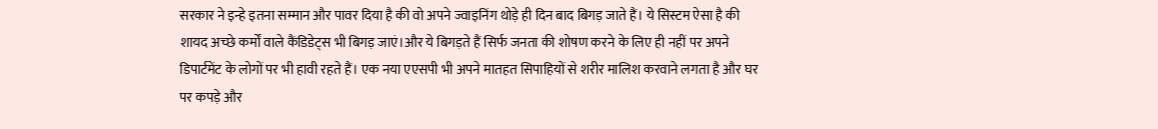सरकार ने इन्हे इतना सम्मान और पावर दिया है की वो अपने ज्वाइनिंग थोड़े ही दिन बाद बिगड़ जाते हैं। ये सिस्टम ऐसा है की शायद अच्छे कर्मों वाले कैंडिडेट्स भी बिगड़ जाएं।और ये बिगड़ते हैं सिर्फ जनता की शोषण करने के लिए ही नहीं पर अपने डिपार्टमेंट के लोगों पर भी हावी रहते हैं। एक नया एएसपी भी अपने मातहत सिपाहियों से शरीर मालिश करवाने लगता है और घर पर कपड़े और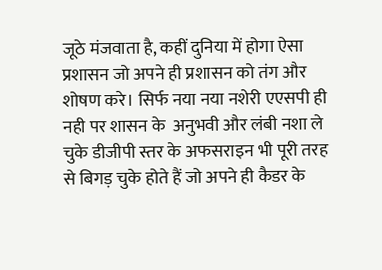जूठे मंजवाता है, कहीं दुनिया में होगा ऐसा प्रशासन जो अपने ही प्रशासन को तंग और शोषण करे। सिर्फ नया नया नशेरी एएसपी ही नही पर शासन के  अनुभवी और लंबी नशा ले चुके डीजीपी स्तर के अफसराइन भी पूरी तरह से बिगड़ चुके होते हैं जो अपने ही कैडर के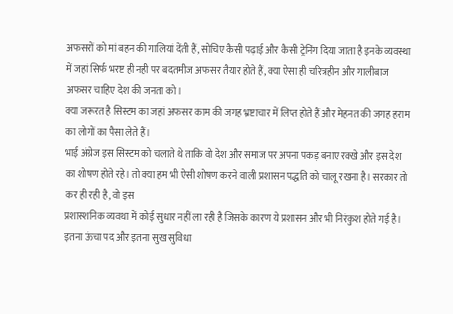अफसरों को मां बहन की गालियां देंती हैं, सोचिए कैसी पढ़ाई और कैसी ट्रेनिंग दिया जाता है इनके व्यवस्था में जहां सिर्फ भरष्ट ही नही पर बदतमीज अफसर तैयार होते हैं, क्या ऐसा ही चरित्रहीन और गालीबाज अफसर चाहिए देश की जनता को।
क्या जरूरत है सिस्टम का जहां अफसर काम की जगह भ्रष्टाचार में लिप्त होते हैं और मेहनत की जगह हराम का लोगों का पैसा लेते हैं।
भाई अंग्रेज इस सिस्टम को चलाते थे ताकि वो देश और समाज पर अपना पकड़ बनाए रक्खे और इस देश का शोषण होते रहे। तो क्या हम भी ऐसी शोषण करने वाली प्रशासन पद्धति को चालू रखना है। सरकार तो कर ही रही है, वो इस
प्रशास्शनिक व्यवथा में कोई सुधार नहीं ला रही है जिसके कारण ये प्रशासन और भी निरंकुश होते गई है।
इतना ऊंचा पद और इतना सुख सुविधा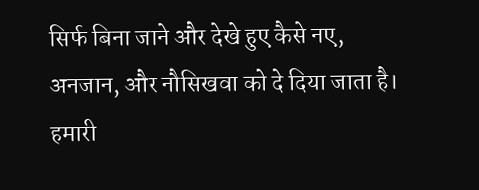सिर्फ बिना जाने और देखे हुए कैसे नए, अनजान, और नौसिखवा को दे दिया जाता है। हमारी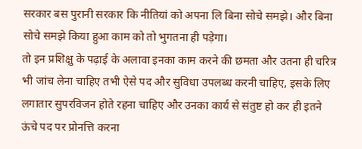सरकार बस पुरानी सरकार कि नीतियां को अपना लि बिना सोचे समझे। और बिना सोचे समझे किया हुआ काम को तो भुगतना ही पड़ेगा।
तो इन प्रशिक्षु के पढ़ाई के अलावा इनका काम करने की छमता और उतना ही चरित्र भी जांच लेना चाहिए तभी ऐसे पद और सुविधा उपलब्ध करनी चाहिए, इसके लिए लगातार सुपरविजन होते रहना चाहिए और उनका कार्य से संतुष्ट हो कर ही इतने ऊंचे पद पर प्रोनत्ति करना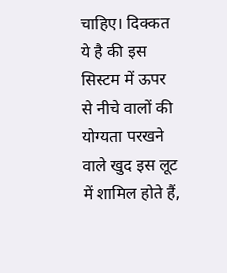चाहिए। दिक्कत ये है की इस सिस्टम में ऊपर से नीचे वालों की योग्यता परखने वाले खुद इस लूट में शामिल होते हैं,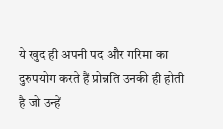ये खुद ही अपनी पद और गरिमा का दुरुपयोग करते हैं प्रोन्नति उनकी ही होती है जो उन्हें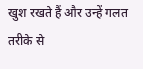खुश रखते हैं और उन्हें गलत तरीके से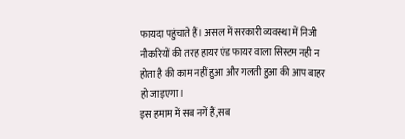फायदा पहुंचाते हैं। असल में सरकारी व्यवस्था में निजी नौकरियों की तरह हायर एंड फायर वाला सिस्टम नही न होता है की काम नहीं हुआ और गलती हुआ की आप बाहर हो जाइएगा।
इस हमाम में सब नगें हैं,सब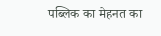पब्लिक का मेहनत का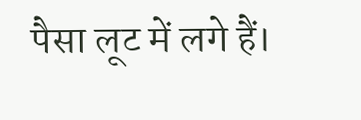पैसा लूट में लगे हैं।